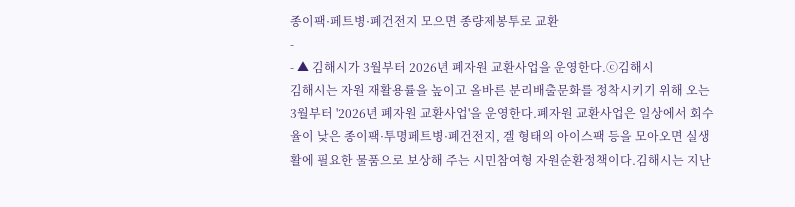종이팩·페트병·폐건전지 모으면 종량제봉투로 교환
-
- ▲ 김해시가 3월부터 2026년 폐자원 교환사업을 운영한다.ⓒ김해시
김해시는 자원 재활용률을 높이고 올바른 분리배출문화를 정착시키기 위해 오는 3월부터 '2026년 폐자원 교환사업'을 운영한다.폐자원 교환사업은 일상에서 회수율이 낮은 종이팩·투명페트병·폐건전지, 겔 형태의 아이스팩 등을 모아오면 실생활에 필요한 물품으로 보상해 주는 시민참여형 자원순환정책이다.김해시는 지난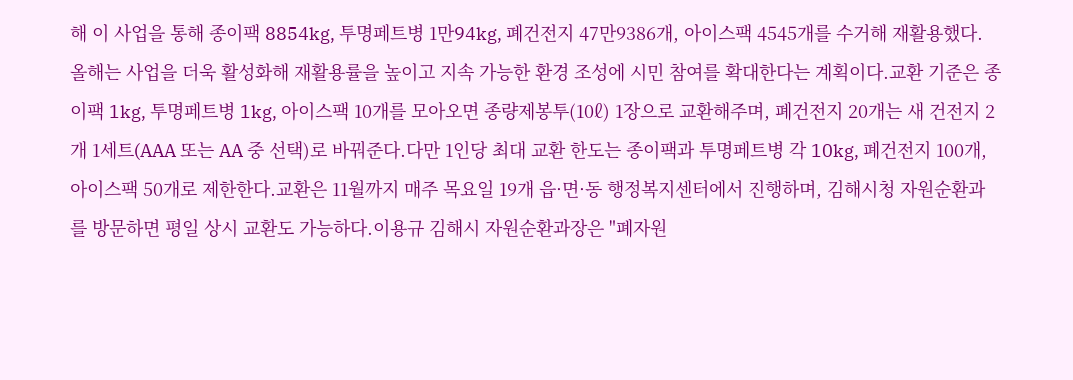해 이 사업을 통해 종이팩 8854kg, 투명페트병 1만94kg, 폐건전지 47만9386개, 아이스팩 4545개를 수거해 재활용했다. 올해는 사업을 더욱 활성화해 재활용률을 높이고 지속 가능한 환경 조성에 시민 참여를 확대한다는 계획이다.교환 기준은 종이팩 1kg, 투명페트병 1kg, 아이스팩 10개를 모아오면 종량제봉투(10ℓ) 1장으로 교환해주며, 폐건전지 20개는 새 건전지 2개 1세트(AAA 또는 AA 중 선택)로 바꿔준다.다만 1인당 최대 교환 한도는 종이팩과 투명페트병 각 10kg, 폐건전지 100개, 아이스팩 50개로 제한한다.교환은 11월까지 매주 목요일 19개 읍·면·동 행정복지센터에서 진행하며, 김해시청 자원순환과를 방문하면 평일 상시 교환도 가능하다.이용규 김해시 자원순환과장은 "폐자원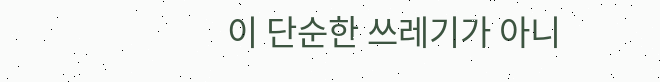이 단순한 쓰레기가 아니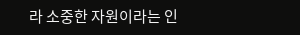라 소중한 자원이라는 인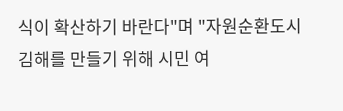식이 확산하기 바란다"며 "자원순환도시 김해를 만들기 위해 시민 여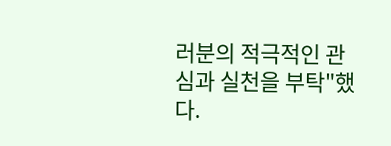러분의 적극적인 관심과 실천을 부탁"했다.